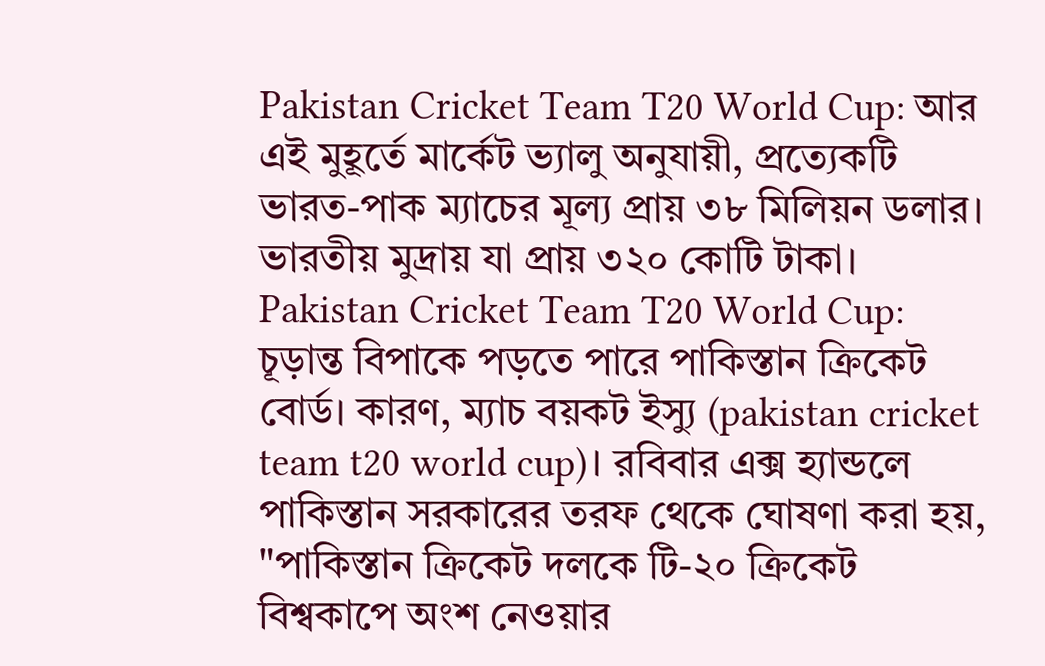Pakistan Cricket Team T20 World Cup: আর এই মুহূর্তে মার্কেট ভ্যালু অনুযায়ী, প্রত্যেকটি ভারত-পাক ম্যাচের মূল্য প্রায় ৩৮ মিলিয়ন ডলার। ভারতীয় মুদ্রায় যা প্রায় ৩২০ কোটি টাকা।
Pakistan Cricket Team T20 World Cup: চূড়ান্ত বিপাকে পড়তে পারে পাকিস্তান ক্রিকেট বোর্ড। কারণ, ম্যাচ বয়কট ইস্যু (pakistan cricket team t20 world cup)। রবিবার এক্স হ্যান্ডলে পাকিস্তান সরকারের তরফ থেকে ঘোষণা করা হয়, "পাকিস্তান ক্রিকেট দলকে টি-২০ ক্রিকেট বিশ্বকাপে অংশ নেওয়ার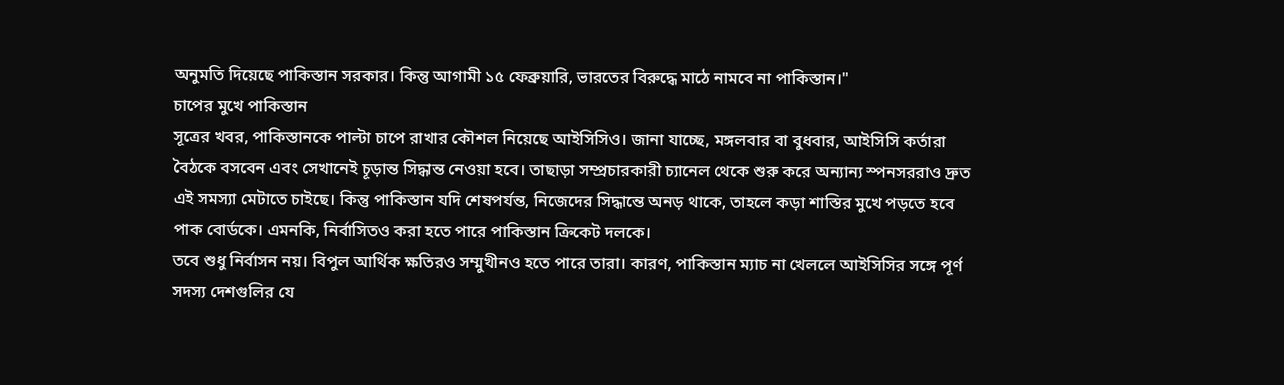অনুমতি দিয়েছে পাকিস্তান সরকার। কিন্তু আগামী ১৫ ফেব্রুয়ারি, ভারতের বিরুদ্ধে মাঠে নামবে না পাকিস্তান।"
চাপের মুখে পাকিস্তান
সূত্রের খবর, পাকিস্তানকে পাল্টা চাপে রাখার কৌশল নিয়েছে আইসিসিও। জানা যাচ্ছে, মঙ্গলবার বা বুধবার, আইসিসি কর্তারা বৈঠকে বসবেন এবং সেখানেই চূড়ান্ত সিদ্ধান্ত নেওয়া হবে। তাছাড়া সম্প্রচারকারী চ্যানেল থেকে শুরু করে অন্যান্য স্পনসররাও দ্রুত এই সমস্যা মেটাতে চাইছে। কিন্তু পাকিস্তান যদি শেষপর্যন্ত, নিজেদের সিদ্ধান্তে অনড় থাকে, তাহলে কড়া শাস্তির মুখে পড়তে হবে পাক বোর্ডকে। এমনকি, নির্বাসিতও করা হতে পারে পাকিস্তান ক্রিকেট দলকে।
তবে শুধু নির্বাসন নয়। বিপুল আর্থিক ক্ষতিরও সম্মুখীনও হতে পারে তারা। কারণ, পাকিস্তান ম্যাচ না খেললে আইসিসির সঙ্গে পূর্ণ সদস্য দেশগুলির যে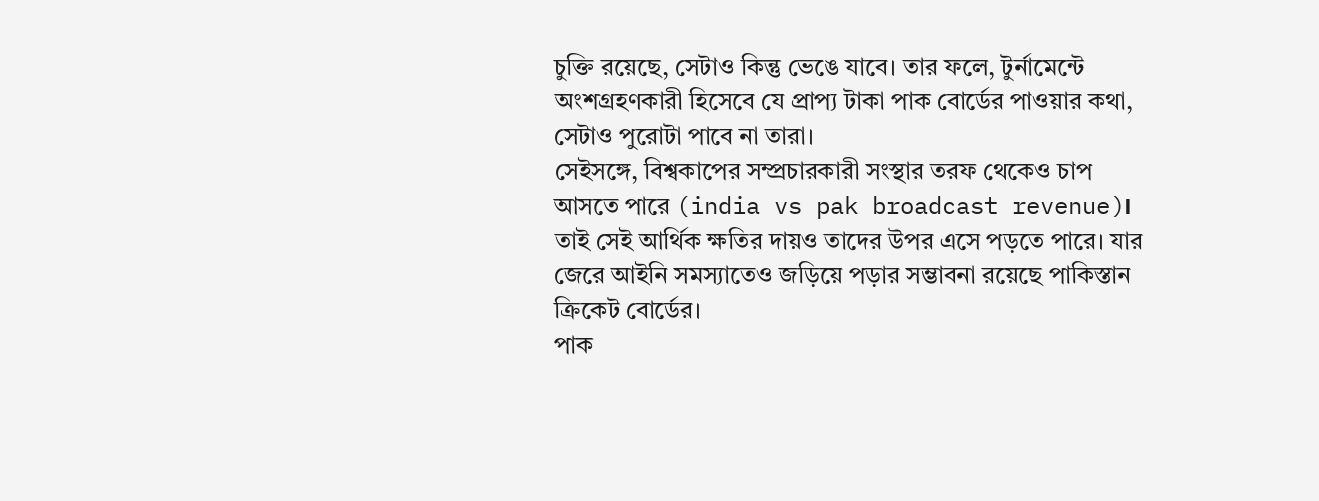চুক্তি রয়েছে, সেটাও কিন্তু ভেঙে যাবে। তার ফলে, টুর্নামেন্টে অংশগ্রহণকারী হিসেবে যে প্রাপ্য টাকা পাক বোর্ডের পাওয়ার কথা, সেটাও পুরোটা পাবে না তারা।
সেইসঙ্গে, বিশ্বকাপের সম্প্রচারকারী সংস্থার তরফ থেকেও চাপ আসতে পারে (india vs pak broadcast revenue)। তাই সেই আর্থিক ক্ষতির দায়ও তাদের উপর এসে পড়তে পারে। যার জেরে আইনি সমস্যাতেও জড়িয়ে পড়ার সম্ভাবনা রয়েছে পাকিস্তান ক্রিকেট বোর্ডের।
পাক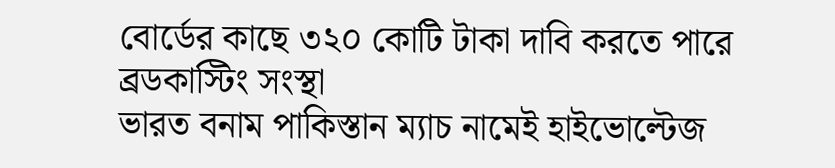বোর্ডের কাছে ৩২০ কোটি টাকা দাবি করতে পারে ব্রডকাস্টিং সংস্থা
ভারত বনাম পাকিস্তান ম্যাচ নামেই হাইভোল্টেজ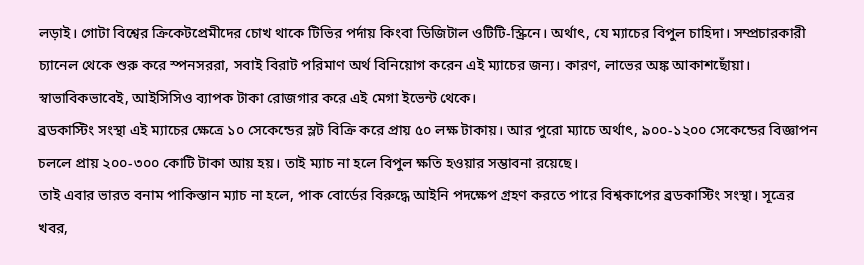লড়াই। গোটা বিশ্বের ক্রিকেটপ্রেমীদের চোখ থাকে টিভির পর্দায় কিংবা ডিজিটাল ওটিটি-স্ক্রিনে। অর্থাৎ, যে ম্যাচের বিপুল চাহিদা। সম্প্রচারকারী চ্যানেল থেকে শুরু করে স্পনসররা, সবাই বিরাট পরিমাণ অর্থ বিনিয়োগ করেন এই ম্যাচের জন্য। কারণ, লাভের অঙ্ক আকাশছোঁয়া। স্বাভাবিকভাবেই, আইসিসিও ব্যাপক টাকা রোজগার করে এই মেগা ইভেন্ট থেকে।
ব্রডকাস্টিং সংস্থা এই ম্যাচের ক্ষেত্রে ১০ সেকেন্ডের স্লট বিক্রি করে প্রায় ৫০ লক্ষ টাকায়। আর পুরো ম্যাচে অর্থাৎ, ৯০০-১২০০ সেকেন্ডের বিজ্ঞাপন চললে প্রায় ২০০-৩০০ কোটি টাকা আয় হয়। তাই ম্যাচ না হলে বিপুল ক্ষতি হওয়ার সম্ভাবনা রয়েছে।
তাই এবার ভারত বনাম পাকিস্তান ম্যাচ না হলে, পাক বোর্ডের বিরুদ্ধে আইনি পদক্ষেপ গ্রহণ করতে পারে বিশ্বকাপের ব্রডকাস্টিং সংস্থা। সূত্রের খবর,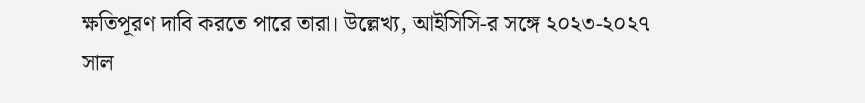ক্ষতিপূরণ দাবি করতে পারে তারা। উল্লেখ্য, আইসিসি-র সঙ্গে ২০২৩-২০২৭ সাল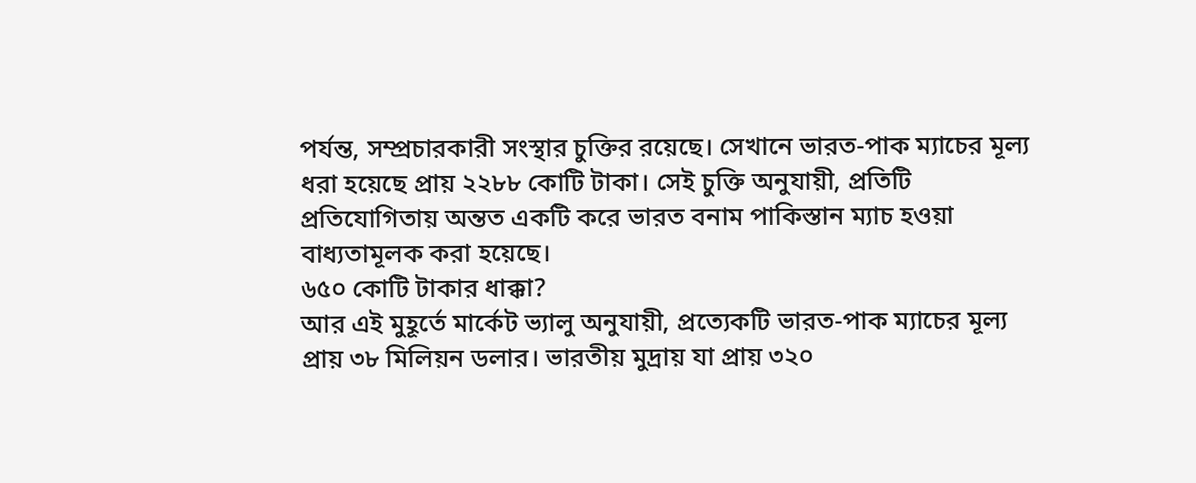পর্যন্ত, সম্প্রচারকারী সংস্থার চুক্তির রয়েছে। সেখানে ভারত-পাক ম্যাচের মূল্য ধরা হয়েছে প্রায় ২২৮৮ কোটি টাকা। সেই চুক্তি অনুযায়ী, প্রতিটি প্রতিযোগিতায় অন্তত একটি করে ভারত বনাম পাকিস্তান ম্যাচ হওয়া বাধ্যতামূলক করা হয়েছে।
৬৫০ কোটি টাকার ধাক্কা?
আর এই মুহূর্তে মার্কেট ভ্যালু অনুযায়ী, প্রত্যেকটি ভারত-পাক ম্যাচের মূল্য প্রায় ৩৮ মিলিয়ন ডলার। ভারতীয় মুদ্রায় যা প্রায় ৩২০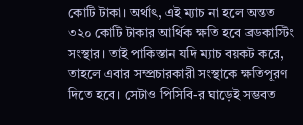কোটি টাকা। অর্থাৎ, এই ম্যাচ না হলে অন্তত ৩২০ কোটি টাকার আর্থিক ক্ষতি হবে ব্রডকাস্টিং সংস্থার। তাই পাকিস্তান যদি ম্যাচ বয়কট করে, তাহলে এবার সম্প্রচারকারী সংস্থাকে ক্ষতিপূরণ দিতে হবে। সেটাও পিসিবি-র ঘাড়েই সম্ভবত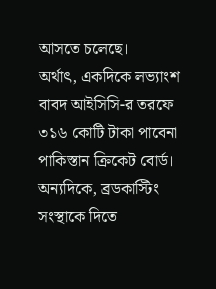আসতে চলেছে।
অর্থাৎ, একদিকে লভ্যাংশ বাবদ আইসিসি-র তরফে ৩১৬ কোটি টাকা পাবেনা পাকিস্তান ক্রিকেট বোর্ড। অন্যদিকে, ব্রডকাস্টিং সংস্থাকে দিতে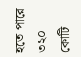হতে পারে ৩২০ কোটি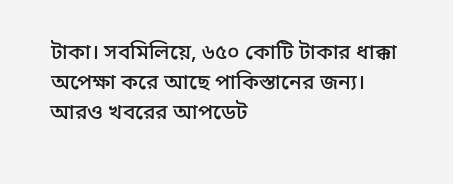টাকা। সবমিলিয়ে, ৬৫০ কোটি টাকার ধাক্কা অপেক্ষা করে আছে পাকিস্তানের জন্য।
আরও খবরের আপডেট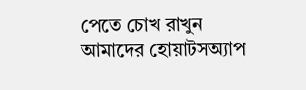পেতে চোখ রাখুন আমাদের হোয়াটসঅ্যাপ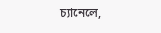চ্যানেলে,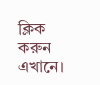ক্লিক করুন এখানে।